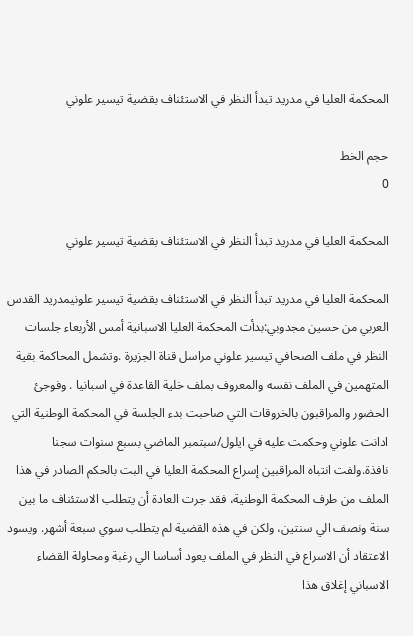المحكمة العليا في مدريد تبدأ النظر في الاستئناف بقضية تيسير علوني

حجم الخط
0

المحكمة العليا في مدريد تبدأ النظر في الاستئناف بقضية تيسير علوني

المحكمة العليا في مدريد تبدأ النظر في الاستئناف بقضية تيسير علونيمدريد القدس العربي من حسين مجدوبي:بدأت المحكمة العليا الاسبانية أمس الأربعاء جلسات النظر في ملف الصحافي تيسير علوني مراسل قناة الجزيرة .وتشمل المحاكمة بقية المتهمين في الملف نفسه والمعروف بملف خلية القاعدة في اسبانيا . وفوجئ الحضور والمراقبون بالخروقات التي صاحبت بدء الجلسة في المحكمة الوطنية التي ادانت علوني وحكمت عليه في ايلول/سبتمبر الماضي بسبع سنوات سجنا نافذة.ولفت انتباه المراقبين إسراع المحكمة العليا في البت بالحكم الصادر في هذا الملف من طرف المحكمة الوطنية، فقد جرت العادة أن يتطلب الاستئناف ما بين سنة ونصف الي سنتين، ولكن في هذه القضية لم يتطلب سوي سبعة أشهر. ويسود الاعتقاد أن الاسراع في النظر في الملف يعود أساسا الي رغبة ومحاولة القضاء الاسباني إغلاق هذا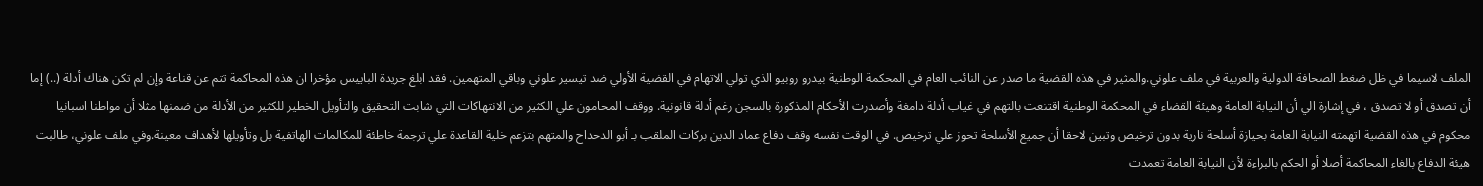الملف لاسيما في ظل ضغط الصحافة الدولية والعربية في ملف علوني.والمثير في هذه القضية ما صدر عن النائب العام في المحكمة الوطنية بيدرو روبيو الذي تولي الاتهام في القضية الأولي ضد تيسير علوني وباقي المتهمين. فقد ابلغ جريدة الباييس مؤخرا ان هذه المحاكمة تتم عن قناعة وإن لم تكن هناك أدلة (..) إما أن تصدق أو لا تصدق ، في إشارة الي أن النيابة العامة وهيئة القضاء في المحكمة الوطنية اقتنعت بالتهم في غياب أدلة دامغة وأصدرت الأحكام المذكورة بالسجن رغم أدلة قانونية. ووقف المحامون علي الكثير من الانتهاكات التي شابت التحقيق والتأويل الخطير للكثير من الأدلة من ضمنها مثلا أن مواطنا اسبانيا محكوم في هذه القضية اتهمته النيابة العامة بحيازة أسلحة نارية بدون ترخيص وتبين لاحقا أن جميع الأسلحة تحوز علي ترخيص. في الوقت نفسه وقف دفاع عماد الدين بركات الملقب بـ أبو الدحداح والمتهم بتزعم خلية القاعدة علي ترجمة خاطئة للمكالمات الهاتفية بل وتأويلها لأهداف معينة.وفي ملف علوني، طالبت هيئة الدفاع بالغاء المحاكمة أصلا أو الحكم بالبراءة لأن النيابة العامة تعمدت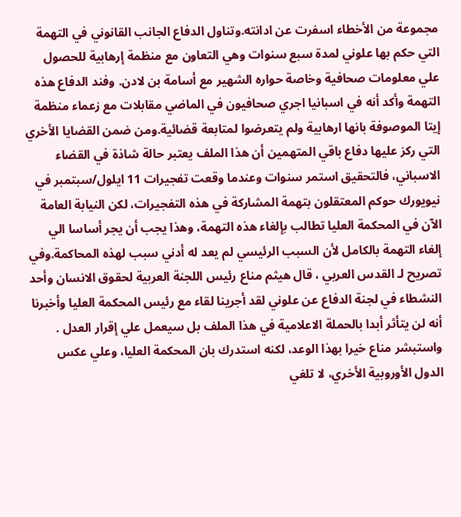مجموعة من الأخطاء اسفرت عن ادانته.وتناول الدفاع الجانب القانوني في التهمة التي حكم بها علوني لمدة سبع سنوات وهي التعاون مع منظمة إرهابية للحصول علي معلومات صحافية وخاصة حواره الشهير مع أسامة بن لادن. وفند الدفاع هذه التهمة وأكد أنه في اسبانيا اجري صحافيون في الماضي مقابلات مع زعماء منظمة إيتا الموصوفة بانها ارهابية ولم يتعرضوا لمتابعة قضائية.ومن ضمن القضايا الأخري التي ركز عليها دفاع باقي المتهمين أن هذا الملف يعتبر حالة شاذة في القضاء الاسباني، فالتحقيق استمر سنوات وعندما وقعت تفجيرات 11 ايلول/سبتمبر في نيويورك حوكم المعتقلون بتهمة المشاركة في هذه التفجيرات، لكن النيابة العامة الآن في المحكمة العليا تطالب بإلغاء هذه التهمة، وهذا يجب أن يجر أساسا الي إلغاء التهمة بالكامل لأن السبب الرئيسي لم يعد له أدني سبب لهذه المحاكمة.وفي تصريح لـ القدس العربي ، قال هيثم مناع رئيس اللجنة العربية لحقوق الانسان وأحد النشطاء في لجنة الدفاع عن علوني لقد أجرينا لقاء مع رئيس المحكمة العليا وأخبرنا أنه لن يتأثر أبدا بالحملة الاعلامية في هذا الملف بل سيعمل علي إقرار العدل . واستبشر مناع خيرا بهذا الوعد، لكنه استدرك بان المحكمة العليا، وعلي عكس الدول الأوروبية الأخري، لا تلغي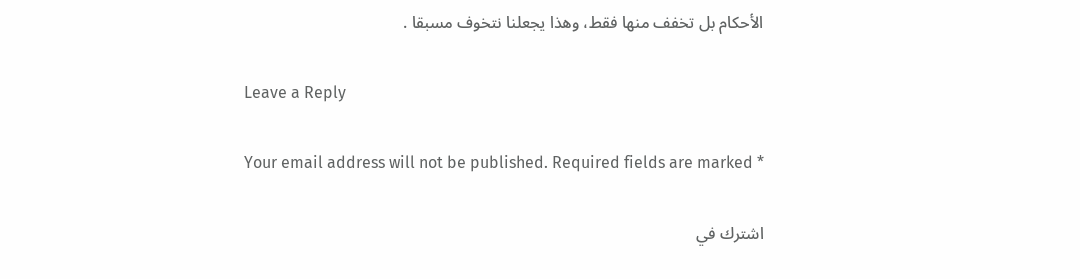الأحكام بل تخفف منها فقط، وهذا يجعلنا نتخوف مسبقا .

Leave a Reply

Your email address will not be published. Required fields are marked *

اشترك في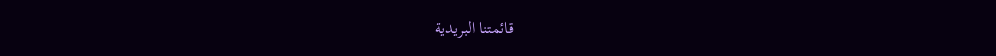قائمتنا البريدية